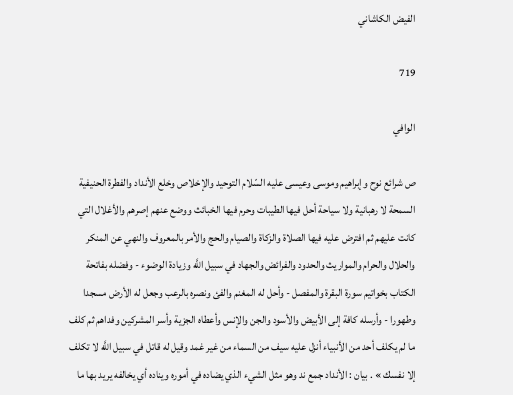الفيض الكاشاني

719

الوافي

ص شرائع نوح وإبراهيم وموسى وعيسى عليه السّلام التوحيد والإخلاص وخلع الأنداد والفطرة الحنيفية السمحة لا رهبانية ولا سياحة أحل فيها الطيبات وحرم فيها الخبائث ووضع عنهم إصرهم والأغلال التي كانت عليهم ثم افترض عليه فيها الصلاة والزكاة والصيام والحج والأمر بالمعروف والنهي عن المنكر والحلال والحرام والمواريث والحدود والفرائض والجهاد في سبيل اللَّه وزيادة الوضوء - وفضله بفاتحة الكتاب بخواتيم سورة البقرة والمفصل - وأحل له المغنم والفئ ونصره بالرعب وجعل له الأرض مسجدا وطهورا - وأرسله كافة إلى الأبيض والأسود والجن والإنس وأعطاه الجزية وأسر المشركين وفداهم ثم كلف ما لم يكلف أحد من الأنبياء أنزل عليه سيف من السماء من غير غمد وقيل له قاتل في سبيل اللَّه لا تكلف إلا نفسك » . بيان : الأنداد جمع ند وهو مثل الشيء الذي يضاده في أموره ويناده أي يخالفه يريد بها ما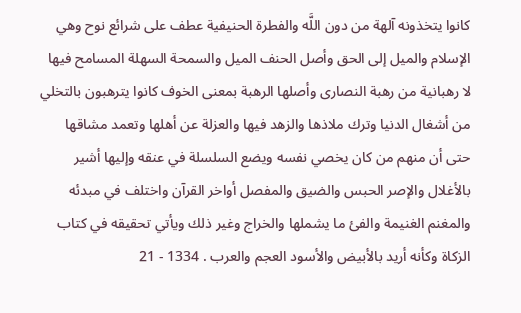كانوا يتخذونه آلهة من دون اللَّه والفطرة الحنيفية عطف على شرائع نوح وهي الإسلام والميل إلى الحق وأصل الحنف الميل والسمحة السهلة المسامح فيها لا رهبانية من رهبة النصارى وأصلها الرهبة بمعنى الخوف كانوا يترهبون بالتخلي من أشغال الدنيا وترك ملاذها والزهد فيها والعزلة عن أهلها وتعمد مشاقها حتى أن منهم من كان يخصي نفسه ويضع السلسلة في عنقه وإليها أشير بالأغلال والإصر الحبس والضيق والمفصل أواخر القرآن واختلف في مبدئه والمغنم الغنيمة والفئ ما يشملها والخراج وغير ذلك ويأتي تحقيقه في كتاب الزكاة وكأنه أريد بالأبيض والأسود العجم والعرب . 1334 - 21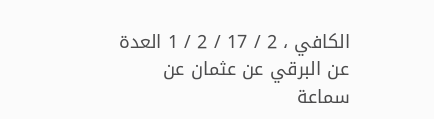الكافي ، 2 / 17 / 2 / 1 العدة عن البرقي عن عثمان عن سماعة